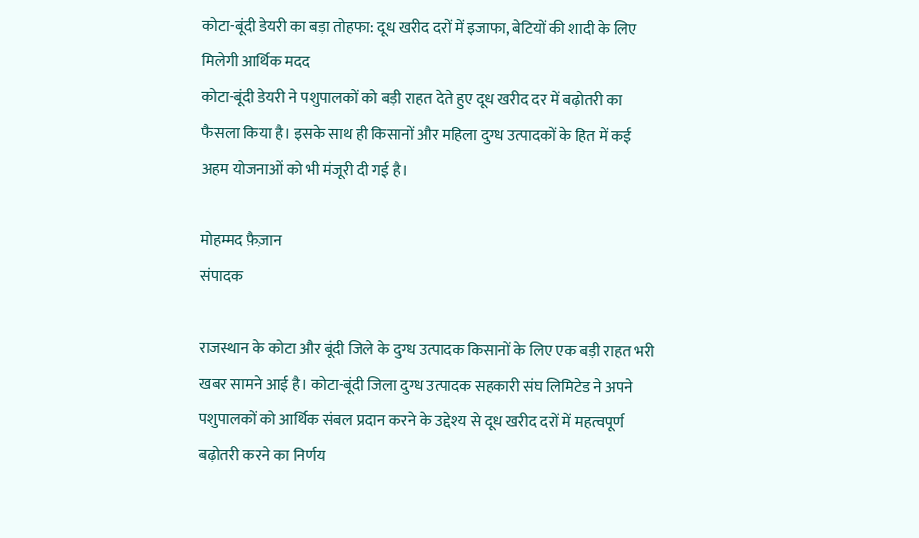कोटा-बूंदी डेयरी का बड़ा तोहफा: दूध खरीद दरों में इजाफा, बेटियों की शादी के लिए मिलेगी आर्थिक मदद
कोटा-बूंदी डेयरी ने पशुपालकों को बड़ी राहत देते हुए दूध खरीद दर में बढ़ोतरी का फैसला किया है। इसके साथ ही किसानों और महिला दुग्ध उत्पादकों के हित में कई अहम योजनाओं को भी मंजूरी दी गई है।

मोहम्मद फ़ैज़ान
संपादक

राजस्थान के कोटा और बूंदी जिले के दुग्ध उत्पादक किसानों के लिए एक बड़ी राहत भरी खबर सामने आई है। कोटा-बूंदी जिला दुग्ध उत्पादक सहकारी संघ लिमिटेड ने अपने पशुपालकों को आर्थिक संबल प्रदान करने के उद्देश्य से दूध खरीद दरों में महत्वपूर्ण बढ़ोतरी करने का निर्णय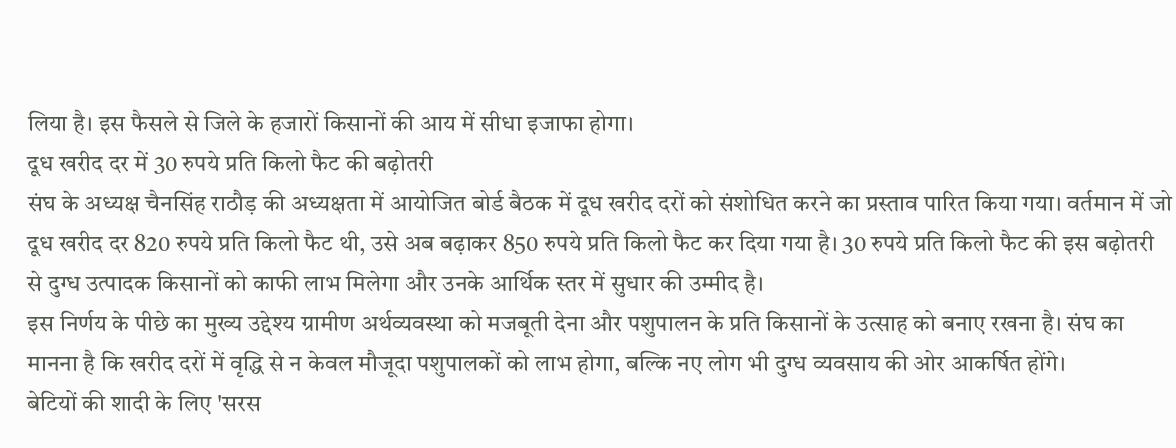लिया है। इस फैसले से जिले के हजारों किसानों की आय में सीधा इजाफा होगा।
दूध खरीद दर में 30 रुपये प्रति किलो फैट की बढ़ोतरी
संघ के अध्यक्ष चैनसिंह राठौड़ की अध्यक्षता में आयोजित बोर्ड बैठक में दूध खरीद दरों को संशोधित करने का प्रस्ताव पारित किया गया। वर्तमान में जो दूध खरीद दर 820 रुपये प्रति किलो फैट थी, उसे अब बढ़ाकर 850 रुपये प्रति किलो फैट कर दिया गया है। 30 रुपये प्रति किलो फैट की इस बढ़ोतरी से दुग्ध उत्पादक किसानों को काफी लाभ मिलेगा और उनके आर्थिक स्तर में सुधार की उम्मीद है।
इस निर्णय के पीछे का मुख्य उद्देश्य ग्रामीण अर्थव्यवस्था को मजबूती देना और पशुपालन के प्रति किसानों के उत्साह को बनाए रखना है। संघ का मानना है कि खरीद दरों में वृद्धि से न केवल मौजूदा पशुपालकों को लाभ होगा, बल्कि नए लोग भी दुग्ध व्यवसाय की ओर आकर्षित होंगे।
बेटियों की शादी के लिए 'सरस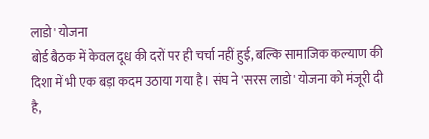लाडो' योजना
बोर्ड बैठक में केवल दूध की दरों पर ही चर्चा नहीं हुई, बल्कि सामाजिक कल्याण की दिशा में भी एक बड़ा कदम उठाया गया है। संघ ने 'सरस लाडो' योजना को मंजूरी दी है,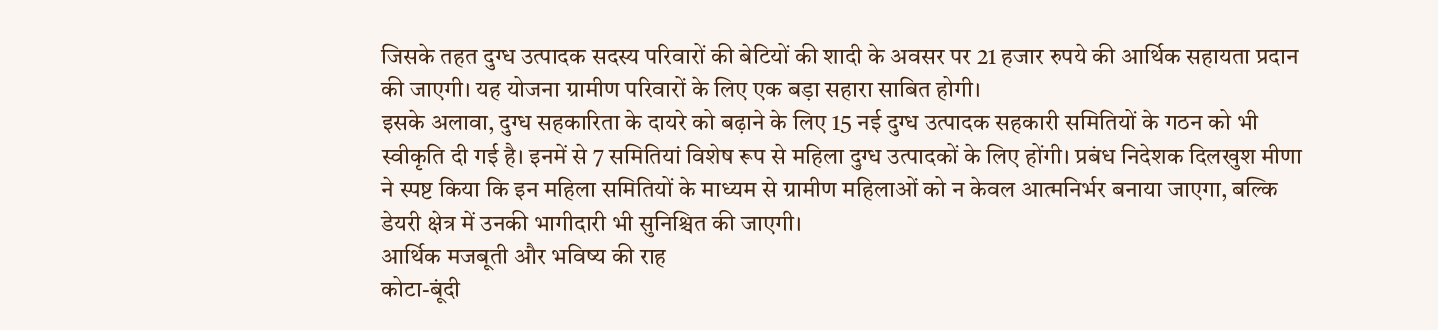जिसके तहत दुग्ध उत्पादक सदस्य परिवारों की बेटियों की शादी के अवसर पर 21 हजार रुपये की आर्थिक सहायता प्रदान की जाएगी। यह योजना ग्रामीण परिवारों के लिए एक बड़ा सहारा साबित होगी।
इसके अलावा, दुग्ध सहकारिता के दायरे को बढ़ाने के लिए 15 नई दुग्ध उत्पादक सहकारी समितियों के गठन को भी स्वीकृति दी गई है। इनमें से 7 समितियां विशेष रूप से महिला दुग्ध उत्पादकों के लिए होंगी। प्रबंध निदेशक दिलखुश मीणा ने स्पष्ट किया कि इन महिला समितियों के माध्यम से ग्रामीण महिलाओं को न केवल आत्मनिर्भर बनाया जाएगा, बल्कि डेयरी क्षेत्र में उनकी भागीदारी भी सुनिश्चित की जाएगी।
आर्थिक मजबूती और भविष्य की राह
कोटा-बूंदी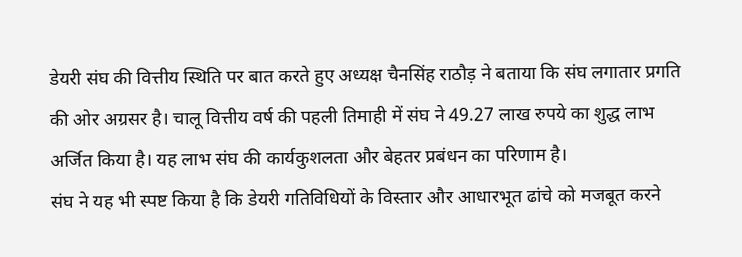डेयरी संघ की वित्तीय स्थिति पर बात करते हुए अध्यक्ष चैनसिंह राठौड़ ने बताया कि संघ लगातार प्रगति की ओर अग्रसर है। चालू वित्तीय वर्ष की पहली तिमाही में संघ ने 49.27 लाख रुपये का शुद्ध लाभ अर्जित किया है। यह लाभ संघ की कार्यकुशलता और बेहतर प्रबंधन का परिणाम है।
संघ ने यह भी स्पष्ट किया है कि डेयरी गतिविधियों के विस्तार और आधारभूत ढांचे को मजबूत करने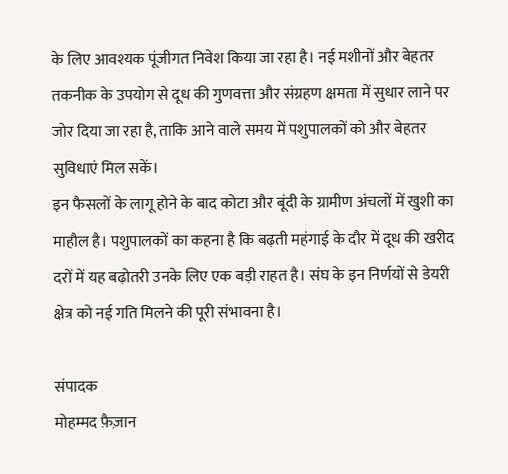के लिए आवश्यक पूंजीगत निवेश किया जा रहा है। नई मशीनों और बेहतर तकनीक के उपयोग से दूध की गुणवत्ता और संग्रहण क्षमता में सुधार लाने पर जोर दिया जा रहा है, ताकि आने वाले समय में पशुपालकों को और बेहतर सुविधाएं मिल सकें।
इन फैसलों के लागू होने के बाद कोटा और बूंदी के ग्रामीण अंचलों में खुशी का माहौल है। पशुपालकों का कहना है कि बढ़ती महंगाई के दौर में दूध की खरीद दरों में यह बढ़ोतरी उनके लिए एक बड़ी राहत है। संघ के इन निर्णयों से डेयरी क्षेत्र को नई गति मिलने की पूरी संभावना है।

संपादक
मोहम्मद फ़ैज़ान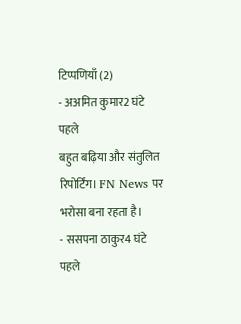टिप्पणियाँ (2)
- अअमित कुमार2 घंटे पहले
बहुत बढ़िया और संतुलित रिपोर्टिंग। FN News पर भरोसा बना रहता है।
- ससपना ठाकुर4 घंटे पहले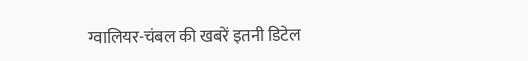ग्वालियर-चंबल की खबरें इतनी डिटेल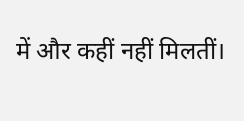में और कहीं नहीं मिलतीं।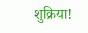शुक्रिया!